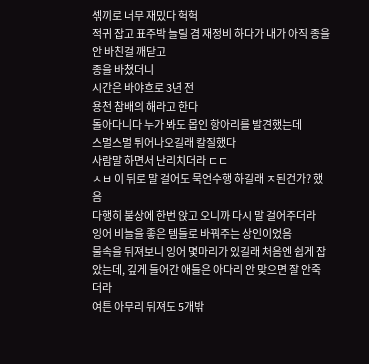섺끼로 너무 재밌다 헉헉
적귀 잡고 표주박 늘릴 겸 재정비 하다가 내가 아직 종을 안 바친걸 깨닫고
종을 바쳤더니
시간은 바야흐로 3년 전
용천 참배의 해라고 한다
돌아다니다 누가 봐도 몹인 항아리를 발견했는데
스멀스멀 튀어나오길래 칼질했다
사람말 하면서 난리치더라 ㄷㄷ
ㅅㅂ 이 뒤로 말 걸어도 묵언수행 하길래 ㅈ된건가? 했음
다행히 불상에 한번 앉고 오니까 다시 말 걸어주더라
잉어 비늘을 좋은 템들로 바꿔주는 상인이었음
물속을 뒤져보니 잉어 몇마리가 있길래 처음엔 쉽게 잡았는데, 깊게 들어간 애들은 아다리 안 맞으면 잘 안죽더라
여튼 아무리 뒤져도 5개밖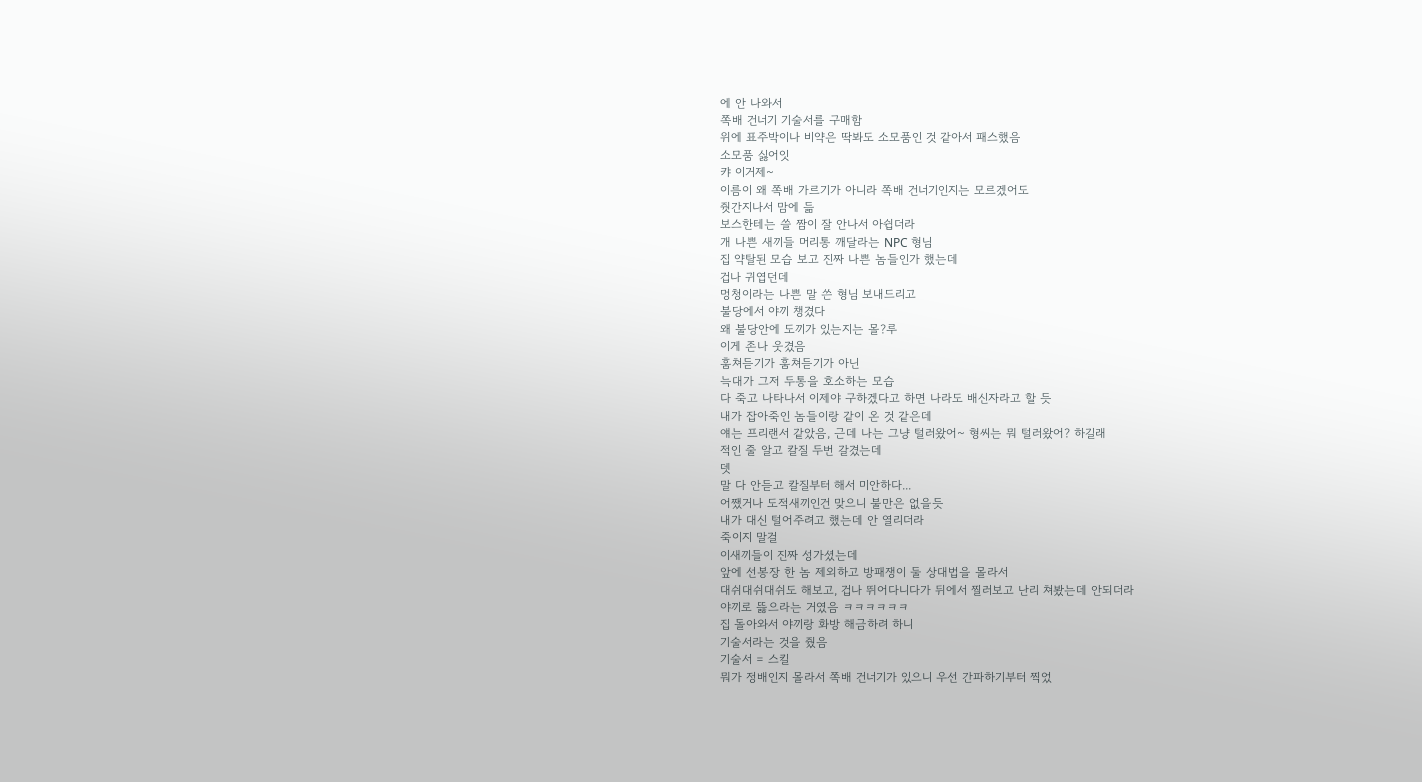에 안 나와서
쪽배 건너기 기술서를 구매함
위에 표주박이나 비약은 딱봐도 소모품인 것 같아서 패스했음
소모품 싫어잇
캬 이거제~
이름이 왜 쪽배 가르기가 아니라 쪽배 건너기인지는 모르겠어도
줫간지나서 맘에 듦
보스한테는 쓸 짬이 잘 안나서 아쉽더라
개 나쁜 새끼들 머리통 깨달라는 NPC 형님
집 약탈된 모습 보고 진짜 나쁜 놈들인가 했는데
겁나 귀엽던데
멍청이라는 나쁜 말 쓴 형님 보내드리고
불당에서 야끼 챙겼다
왜 불당안에 도끼가 있는지는 몰?루
이게 존나 웃겼음
훔쳐듣기가 훔쳐듣기가 아닌
늑대가 그저 두통을 호소하는 모습
다 죽고 나타나서 이제야 구하겠다고 하면 나라도 배신자라고 할 듯
내가 잡아죽인 놈들이랑 같이 온 것 같은데
얘는 프리랜서 같았음, 근데 나는 그냥 털러왔어~ 형씨는 뭐 털러왔어? 하길래
적인 줄 알고 칼질 두번 갈겼는데
뎃
말 다 안듣고 칼질부터 해서 미안하다...
어쨌거나 도적새끼인건 맞으니 불만은 없을듯
내가 대신 털어주려고 했는데 안 열리더라
죽이지 말걸
이새끼들이 진짜 성가셨는데
앞에 선봉장 한 놈 제외하고 방패쟁이 둘 상대법을 몰라서
대쉬대쉬대쉬도 해보고, 겁나 뛰어다니다가 뒤에서 찔러보고 난리 쳐봤는데 안되더라
야끼로 뜷으라는 거였음 ㅋㅋㅋㅋㅋㅋ
집 돌아와서 야끼랑 화방 해금하려 하니
기술서라는 것을 줬음
기술서 = 스킬
뭐가 정배인지 몰라서 쪽배 건너기가 있으니 우선 간파하기부터 찍었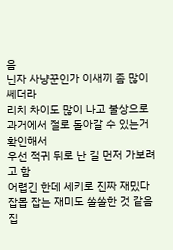음
닌자 사냥꾼인가 이새끼 좀 많이 쎄더라
리치 차이도 많이 나고 불상으로 과거에서 절로 돌아갈 수 있는거 확인해서
우선 적귀 뒤로 난 길 먼저 가보려고 함
어렵긴 한데 세키로 진짜 재밌다
잡몹 잡는 재미도 쏠쏠한 것 같음
집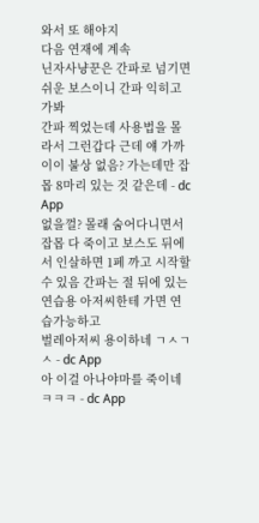와서 또 해야지
다음 연재에 계속
닌자사냥꾼은 간파로 넘기면 쉬운 보스이니 간파 익히고 가봐
간파 찍었는데 사용법을 몰라서 그런갑다 근데 얘 가까이이 불상 없음? 가는데만 잡몹 8마리 있는 것 같은데 - dc App
없을껄? 몰래 숨어다니면서 잡몹 다 죽이고 보스도 뒤에서 인살하면 1페 까고 시작할수 있음 간파는 절 뒤에 있는 연습용 아저씨한테 가면 연습가능하고
벌레아저씨 용이하네 ㄱㅅㄱㅅ - dc App
아 이걸 아나야마를 죽이네 ㅋㅋㅋ - dc App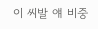이 씨발 얘 비중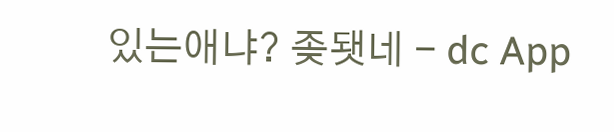있는애냐? 좆됏네 - dc App